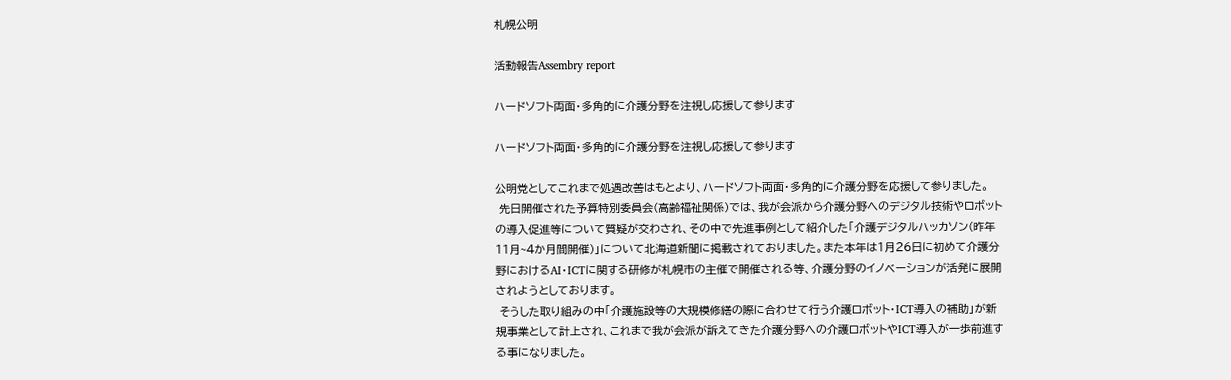札幌公明

活動報告Assembry report

ハードソフト両面・多角的に介護分野を注視し応援して参ります

ハードソフト両面・多角的に介護分野を注視し応援して参ります

公明党としてこれまで処遇改善はもとより、ハードソフト両面・多角的に介護分野を応援して参りました。
 先日開催された予算特別委員会(高齢福祉関係)では、我が会派から介護分野へのデジタル技術やロボットの導入促進等について質疑が交わされ、その中で先進事例として紹介した「介護デジタルハッカソン(昨年11月~4か月間開催)」について北海道新聞に掲載されておりました。また本年は1月26日に初めて介護分野におけるAI・ICTに関する研修が札幌市の主催で開催される等、介護分野のイノベーションが活発に展開されようとしております。
 そうした取り組みの中「介護施設等の大規模修繕の際に合わせて行う介護ロボット・ICT導入の補助」が新規事業として計上され、これまで我が会派が訴えてきた介護分野への介護ロボットやICT導入が一歩前進する事になりました。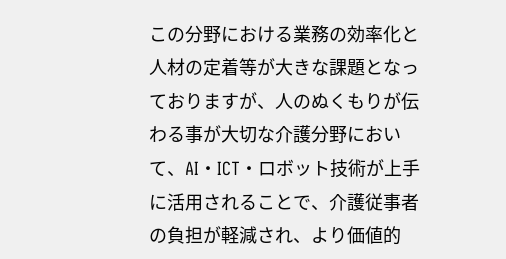この分野における業務の効率化と人材の定着等が大きな課題となっておりますが、人のぬくもりが伝わる事が大切な介護分野において、AI・ICT・ロボット技術が上手に活用されることで、介護従事者の負担が軽減され、より価値的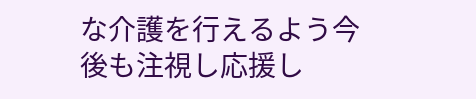な介護を行えるよう今後も注視し応援し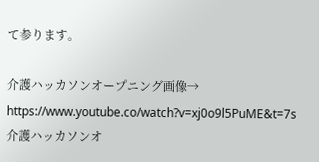て参ります。

介護ハッカソンオープニング画像→
https://www.youtube.co/watch?v=xj0o9l5PuME&t=7s
介護ハッカソンオ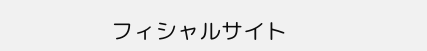フィシャルサイト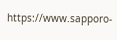https://www.sapporo-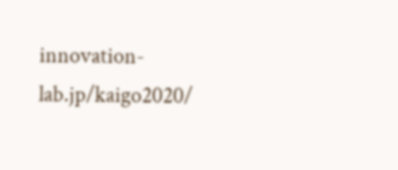innovation-lab.jp/kaigo2020/